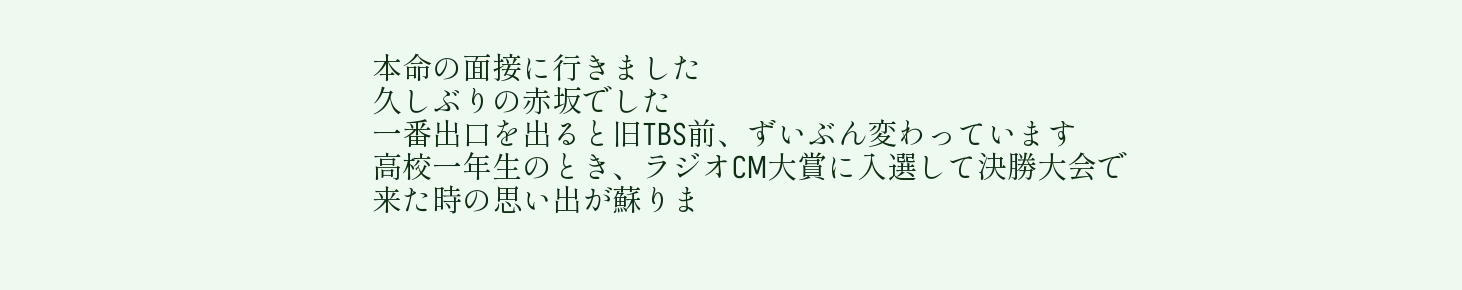本命の面接に行きました
久しぶりの赤坂でした
一番出口を出ると旧TBS前、ずいぶん変わっています
高校一年生のとき、ラジオCM大賞に入選して決勝大会で来た時の思い出が蘇りま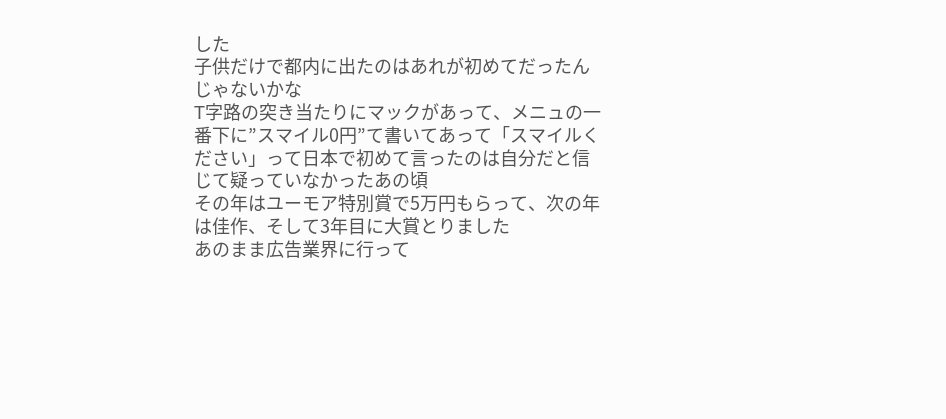した
子供だけで都内に出たのはあれが初めてだったんじゃないかな
T字路の突き当たりにマックがあって、メニュの一番下に”スマイル0円”て書いてあって「スマイルください」って日本で初めて言ったのは自分だと信じて疑っていなかったあの頃
その年はユーモア特別賞で5万円もらって、次の年は佳作、そして3年目に大賞とりました
あのまま広告業界に行って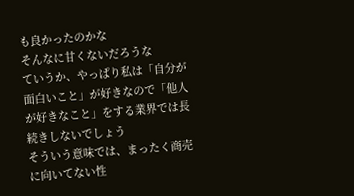も良かったのかな
そんなに甘くないだろうな
ていうか、やっぱり私は「自分が面白いこと」が好きなので「他人が好きなこと」をする業界では長続きしないでしょう
そういう意味では、まったく商売に向いてない性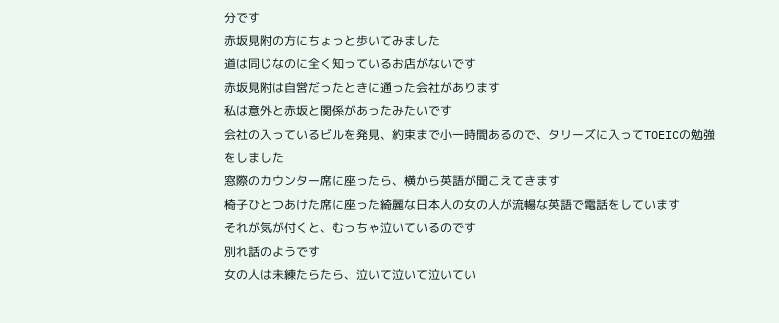分です
赤坂見附の方にちょっと歩いてみました
道は同じなのに全く知っているお店がないです
赤坂見附は自営だったときに通った会社があります
私は意外と赤坂と関係があったみたいです
会社の入っているビルを発見、約束まで小一時間あるので、タリーズに入ってTOEICの勉強をしました
窓際のカウンター席に座ったら、横から英語が聞こえてきます
椅子ひとつあけた席に座った綺麗な日本人の女の人が流暢な英語で電話をしています
それが気が付くと、むっちゃ泣いているのです
別れ話のようです
女の人は未練たらたら、泣いて泣いて泣いてい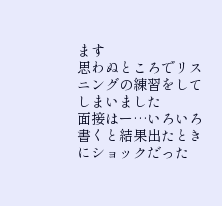ます
思わぬところでリスニングの練習をしてしまいました
面接はー…いろいろ書くと結果出たときにショックだった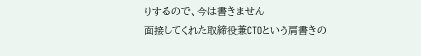りするので、今は書きません
面接してくれた取締役兼CTOという肩書きの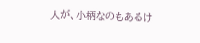人が、小柄なのもあるけ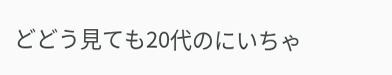どどう見ても20代のにいちゃ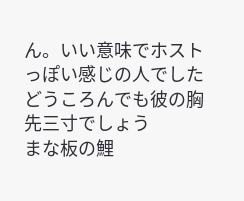ん。いい意味でホストっぽい感じの人でした
どうころんでも彼の胸先三寸でしょう
まな板の鯉